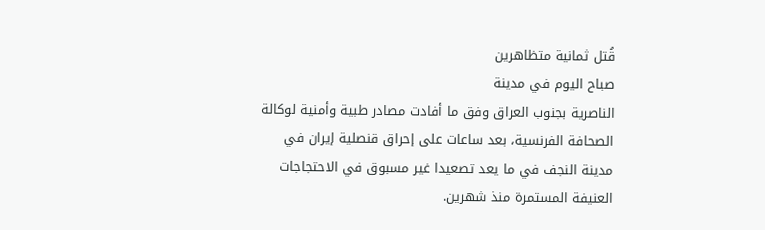قُتل ثمانية متظاهرين
صباح اليوم في مدينة
الناصرية بجنوب العراق وفق ما أفادت مصادر طبية وأمنية لوكالة
الصحافة الفرنسية، بعد ساعات على إحراق قنصلية إيران في مدينة النجف في ما يعد تصعيدا غير مسبوق في الاحتجاجات العنيفة المستمرة منذ شهرين.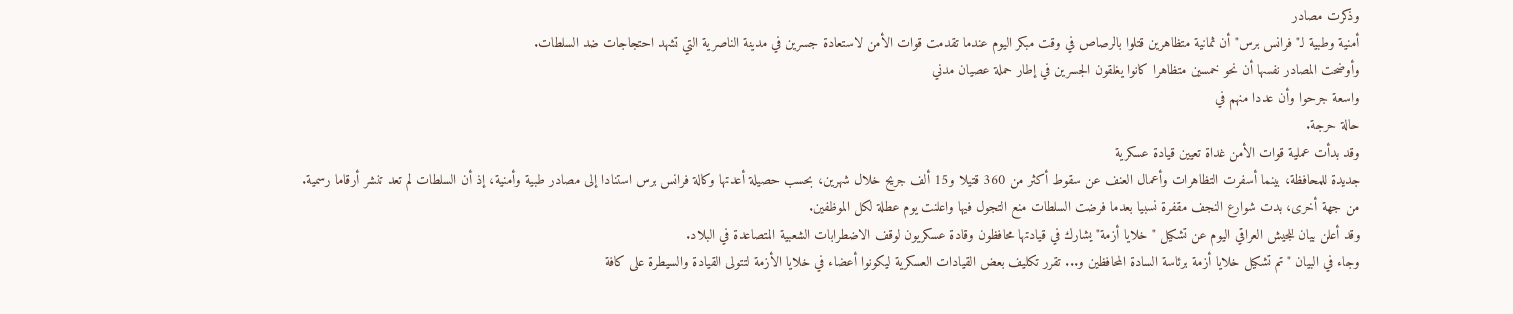وذكرت مصادر
أمنية وطبية لـ"فرانس برس" أن ثمانية متظاهرين قتلوا بالرصاص في وقت مبكر اليوم عندما تقدمت قوات الأمن لاستعادة جسرين في مدينة الناصرية التي تشهد احتجاجات ضد السلطات.
وأوضحت المصادر نفسها أن نحو خمسين متظاهرا كانوا يغلقون الجسرين في إطار حملة عصيان مدني
واسعة جرحوا وأن عددا منهم في
حالة حرجة.
وقد بدأت عملية قوات الأمن غداة تعيين قيادة عسكرية
جديدة للمحافظة، بينما أسفرت التظاهرات وأعمال العنف عن سقوط أكثر من 360 قتيلا و15 ألف جريح خلال شهرين، بحسب حصيلة أعدتها وكالة فرانس برس استنادا إلى مصادر طبية وأمنية، إذ أن السلطات لم تعد تنشر أرقاما رسمية.
من جهة أخرى، بدت شوارع النجف مقفرة نسبيا بعدما فرضت السلطات منع التجول فيها واعلنت يوم عطلة لكل الموظفين.
وقد أعلن بيان للجيش العراقي اليوم عن تشكيل "خلايا أزمة" يشارك في قيادتها محافظون وقادة عسكريون لوقف الاضطرابات الشعبية المتصاعدة في البلاد.
وجاء في البيان "تم تشكيل خلايا أزمة برئاسة السادة المحافظين و... تقرر تكليف بعض القيادات العسكرية ليكونوا أعضاء في خلايا الأزمة لتتولى القيادة والسيطرة على كافة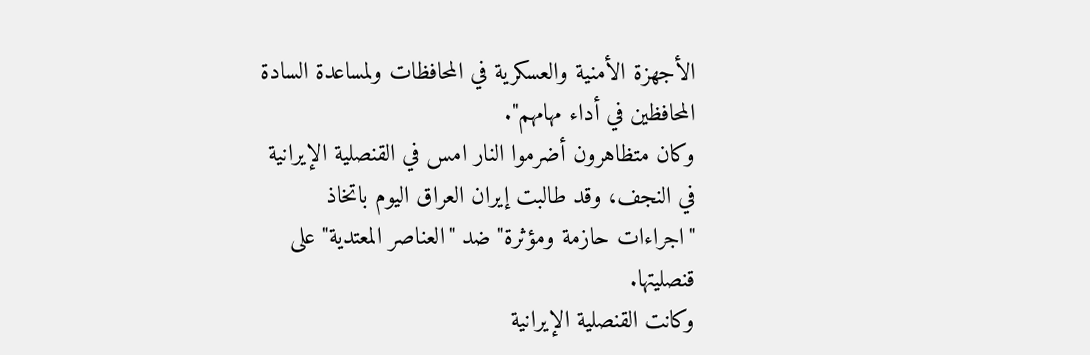الأجهزة الأمنية والعسكرية في المحافظات ولمساعدة السادة المحافظين في أداء مهامهم".
وكان متظاهرون أضرموا النار امس في القنصلية الإيرانية في النجف، وقد طالبت إيران العراق اليوم باتخاذ "اجراءات حازمة ومؤثرة" ضد "العناصر المعتدية" على قنصليتها.
وكانت القنصلية الإيرانية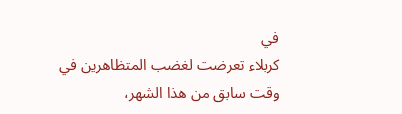في
كربلاء تعرضت لغضب المتظاهرين في وقت سابق من هذا الشهر،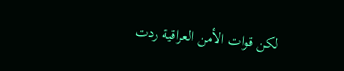لكن قوات الأمن العراقية ردت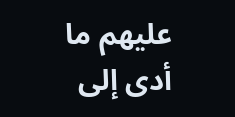عليهم ما أدى إلى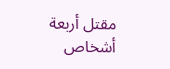مقتل أربعة أشخاص